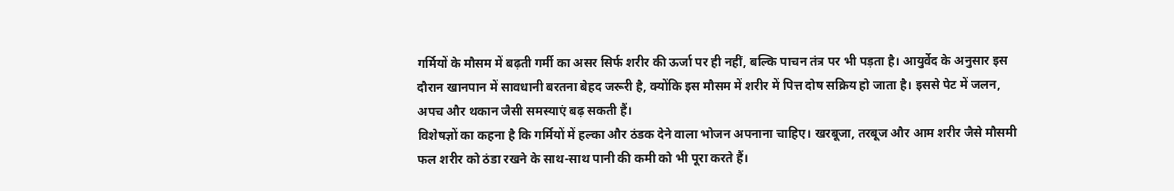गर्मियों के मौसम में बढ़ती गर्मी का असर सिर्फ शरीर की ऊर्जा पर ही नहीं, बल्कि पाचन तंत्र पर भी पड़ता है। आयुर्वेद के अनुसार इस दौरान खानपान में सावधानी बरतना बेहद जरूरी है, क्योंकि इस मौसम में शरीर में पित्त दोष सक्रिय हो जाता है। इससे पेट में जलन, अपच और थकान जैसी समस्याएं बढ़ सकती हैं।
विशेषज्ञों का कहना है कि गर्मियों में हल्का और ठंडक देने वाला भोजन अपनाना चाहिए। खरबूजा, तरबूज और आम शरीर जैसे मौसमी फल शरीर को ठंडा रखने के साथ-साथ पानी की कमी को भी पूरा करते हैं।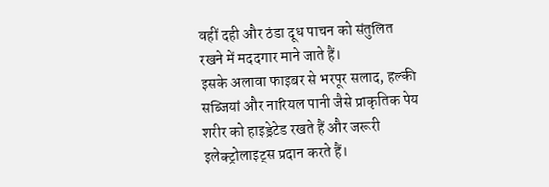वहीं दही और ठंडा दूध पाचन को संतुलित रखने में मददगार माने जाते हैं।
इसके अलावा फाइबर से भरपूर सलाद, हल्की सब्जियां और नारियल पानी जैसे प्राकृतिक पेय शरीर को हाइड्रेटेड रखते हैं और जरूरी इलेक्ट्रोलाइट्स प्रदान करते हैं।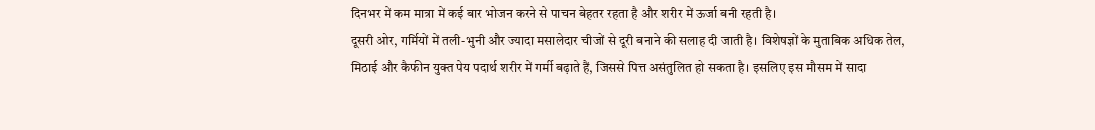दिनभर में कम मात्रा में कई बार भोजन करने से पाचन बेहतर रहता है और शरीर में ऊर्जा बनी रहती है।
दूसरी ओर, गर्मियों में तली-भुनी और ज्यादा मसालेदार चीजों से दूरी बनाने की सलाह दी जाती है। विशेषज्ञों के मुताबिक अधिक तेल, मिठाई और कैफीन युक्त पेय पदार्थ शरीर में गर्मी बढ़ाते हैं, जिससे पित्त असंतुलित हो सकता है। इसलिए इस मौसम में सादा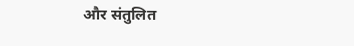और संतुलित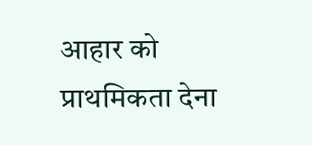आहार को प्राथमिकता देना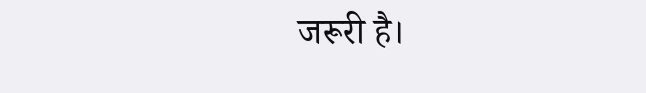जरूरी है।